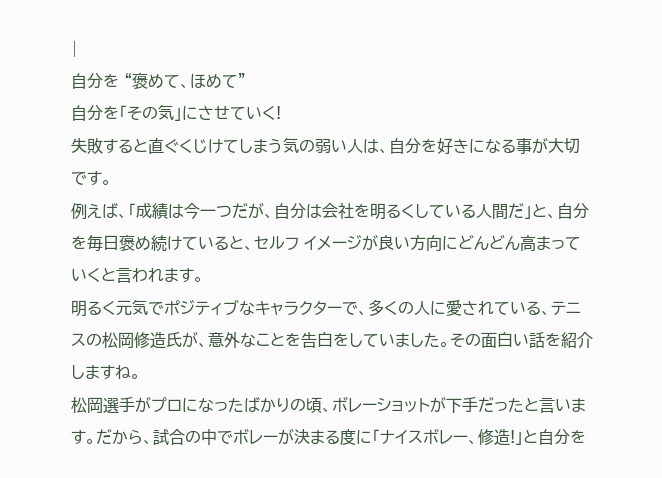|
自分を “褒めて、ほめて”
自分を「その気」にさせていく!
失敗すると直ぐくじけてしまう気の弱い人は、自分を好きになる事が大切です。
例えば、「成績は今一つだが、自分は会社を明るくしている人間だ」と、自分を毎日褒め続けていると、セルフ イメージが良い方向にどんどん高まっていくと言われます。
明るく元気でポジティブなキャラクターで、多くの人に愛されている、テニスの松岡修造氏が、意外なことを告白をしていました。その面白い話を紹介しますね。
松岡選手がプロになったばかりの頃、ボレーショットが下手だったと言います。だから、試合の中でボレーが決まる度に「ナイスボレー、修造!」と自分を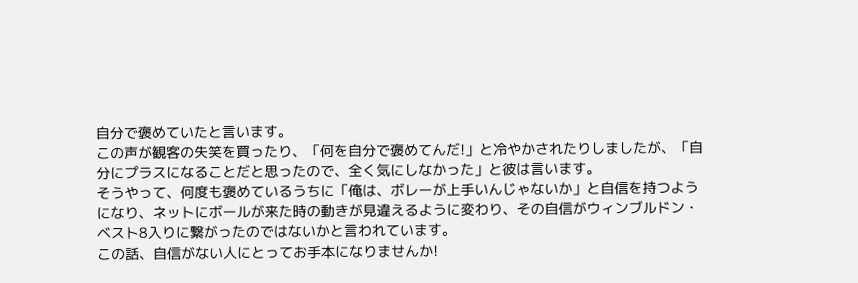自分で褒めていたと言います。
この声が観客の失笑を買ったり、「何を自分で褒めてんだ!」と冷やかされたりしましたが、「自分にプラスになることだと思ったので、全く気にしなかった」と彼は言います。
そうやって、何度も褒めているうちに「俺は、ボレーが上手いんじゃないか」と自信を持つようになり、ネットにボールが来た時の動きが見違えるように変わり、その自信がウィンブルドン・ベスト8入りに繋がったのではないかと言われています。
この話、自信がない人にとってお手本になりませんか!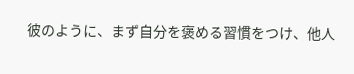彼のように、まず自分を褒める習慣をつけ、他人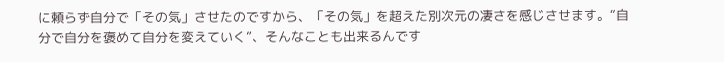に頼らず自分で「その気」させたのですから、「その気」を超えた別次元の凄さを感じさせます。“自分で自分を褒めて自分を変えていく”、そんなことも出来るんです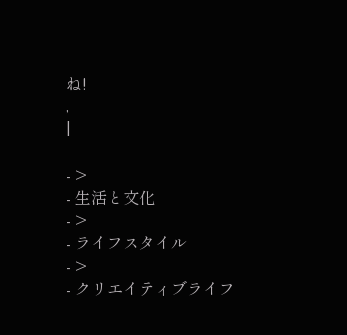ね!
,
|

- >
- 生活と文化
- >
- ライフスタイル
- >
- クリエイティブライフ